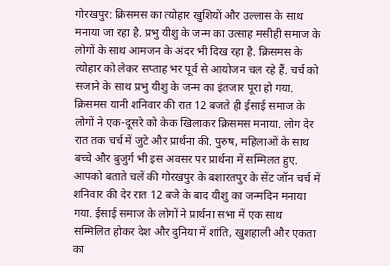गोरखपुर: क्रिसमस का त्योहार खुशियों और उल्लास के साथ मनाया जा रहा है. प्रभु यीशु के जन्म का उत्साह मसीही समाज के लोगों के साथ आमजन के अंदर भी दिख रहा है. क्रिसमस के त्योहार को लेकर सप्ताह भर पूर्व से आयोजन चल रहे हैं. चर्च को सजाने के साथ प्रभु यीशु के जन्म का इंतजार पूरा हो गया. क्रिसमस यानी शनिवार की रात 12 बजते ही ईसाई समाज के लोगों ने एक-दूसरे को केक खिलाकर क्रिसमस मनाया. लोग देर रात तक चर्च में जुटे और प्रार्थना की. पुरुष, महिलाओं के साथ बच्चे और बुजुर्ग भी इस अवसर पर प्रार्थना में सम्मिलत हुए. आपको बताते चलें की गोरखपुर के बशारतपुर के सेंट जॉन चर्च में शनिवार की देर रात 12 बजे के बाद यीशु का जन्मदिन मनाया गया. ईसाई समाज के लोगों ने प्रार्थना सभा में एक साथ सम्मिलित होकर देश और दुनिया में शांति, खुशहाली और एकता का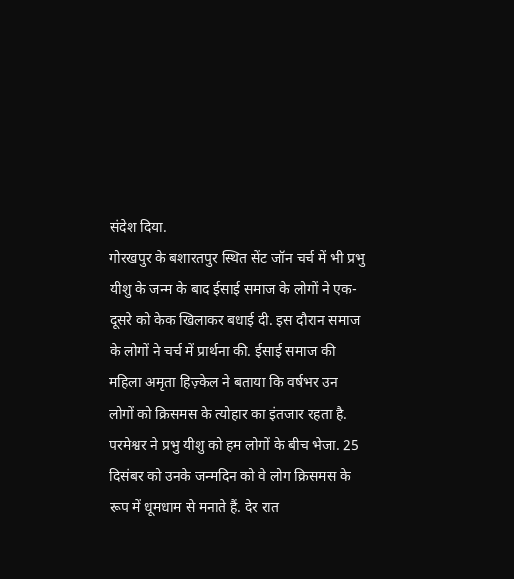संदेश दिया.
गोरखपुर के बशारतपुर स्थित सेंट जॉन चर्च में भी प्रभु यीशु के जन्म के बाद ईसाई समाज के लोगों ने एक-दूसरे को केक खिलाकर बधाई दी. इस दौरान समाज के लोगों ने चर्च में प्रार्थना की. ईसाई समाज की महिला अमृता हिज़्केल ने बताया कि वर्षभर उन लोगों को क्रिसमस के त्योहार का इंतजार रहता है. परमेश्वर ने प्रभु यीशु को हम लोगों के बीच भेजा. 25 दिसंबर को उनके जन्मदिन को वे लोग क्रिसमस के रूप में धूमधाम से मनाते हैं. देर रात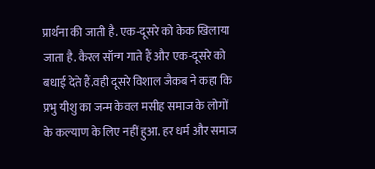प्रार्थना की जाती है. एक-दूसरे को केक खिलाया जाता है. कैरल सॉन्ग गाते हैं और एक-दूसरे को बधाई देते हैं.वही दूसरे विशाल जैकब ने कहा कि प्रभु यीशु का जन्म केवल मसीह समाज के लोगों के कल्याण के लिए नहीं हुआ. हर धर्म और समाज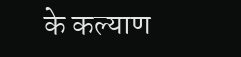के कल्याण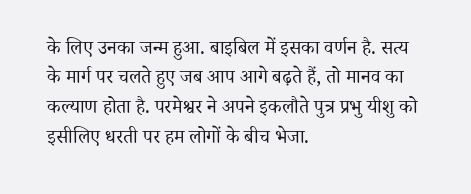के लिए उनका जन्म हुआ. बाइबिल में इसका वर्णन है. सत्य के मार्ग पर चलते हुए जब आप आगे बढ़ते हैं, तो मानव का कल्याण होता है. परमेश्वर ने अपने इकलौते पुत्र प्रभु यीशु को इसीलिए धरती पर हम लोगों के बीच भेजा.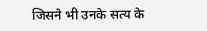जिसने भी उनके सत्य के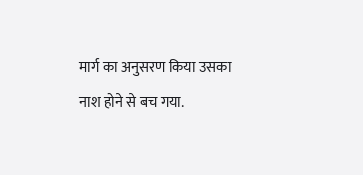मार्ग का अनुसरण किया उसका नाश होने से बच गया.